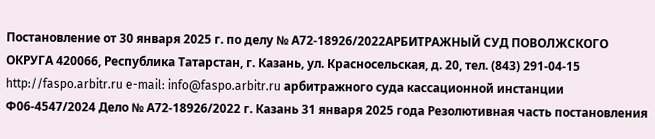Постановление от 30 января 2025 г. по делу № А72-18926/2022АРБИТРАЖНЫЙ СУД ПОВОЛЖСКОГО ОКРУГА 420066, Республика Татарстан, г. Казань, ул. Красносельская, д. 20, тел. (843) 291-04-15 http://faspo.arbitr.ru e-mail: info@faspo.arbitr.ru арбитражного суда кассационной инстанции Ф06-4547/2024 Дело № А72-18926/2022 г. Казань 31 января 2025 года Резолютивная часть постановления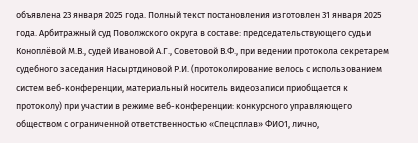объявлена 23 января 2025 года. Полный текст постановления изготовлен 31 января 2025 года. Арбитражный суд Поволжского округа в составе: председательствующего судьи Коноплёвой М.В., судей Ивановой А.Г., Советовой В.Ф., при ведении протокола секретарем судебного заседания Насыртдиновой Р.И. (протоколирование велось с использованием систем веб-конференции, материальный носитель видеозаписи приобщается к протоколу) при участии в режиме веб-конференции: конкурсного управляющего обществом с ограниченной ответственностью «Спецсплав» ФИО1, лично,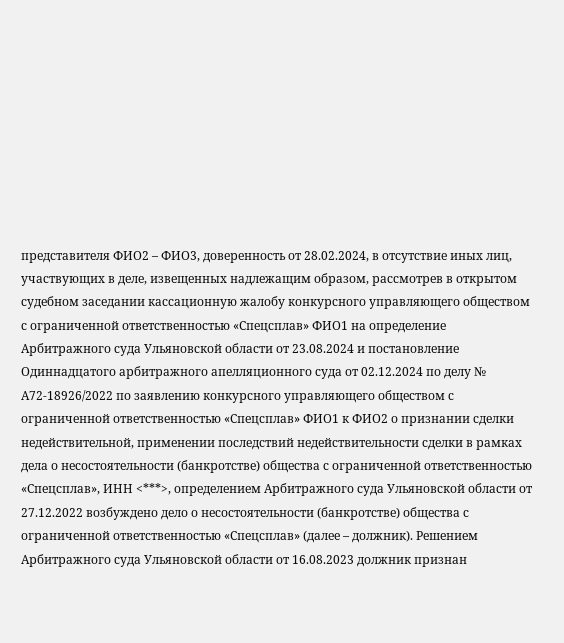представителя ФИО2 – ФИО3, доверенность от 28.02.2024, в отсутствие иных лиц, участвующих в деле, извещенных надлежащим образом, рассмотрев в открытом судебном заседании кассационную жалобу конкурсного управляющего обществом с ограниченной ответственностью «Спецсплав» ФИО1 на определение Арбитражного суда Ульяновской области от 23.08.2024 и постановление Одиннадцатого арбитражного апелляционного суда от 02.12.2024 по делу № А72-18926/2022 по заявлению конкурсного управляющего обществом с ограниченной ответственностью «Спецсплав» ФИО1 к ФИО2 о признании сделки недействительной, применении последствий недействительности сделки в рамках дела о несостоятельности (банкротстве) общества с ограниченной ответственностью «Спецсплав», ИНН <***>, определением Арбитражного суда Ульяновской области от 27.12.2022 возбуждено дело о несостоятельности (банкротстве) общества с ограниченной ответственностью «Спецсплав» (далее – должник). Решением Арбитражного суда Ульяновской области от 16.08.2023 должник признан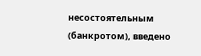несостоятельным (банкротом), введено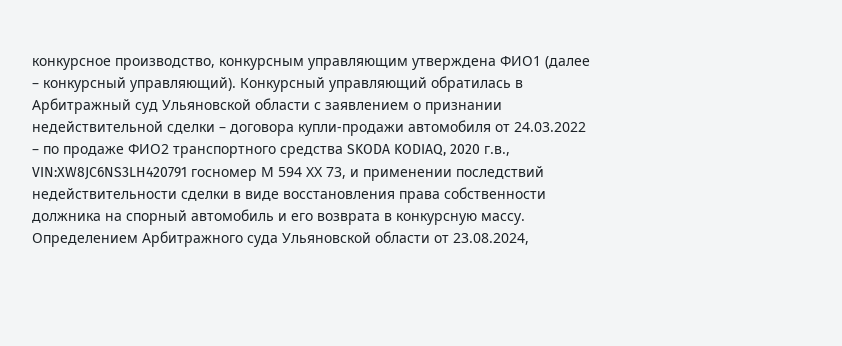конкурсное производство, конкурсным управляющим утверждена ФИО1 (далее – конкурсный управляющий). Конкурсный управляющий обратилась в Арбитражный суд Ульяновской области с заявлением о признании недействительной сделки – договора купли-продажи автомобиля от 24.03.2022 – по продаже ФИО2 транспортного средства SKODA KODIAQ, 2020 г.в., VIN:XW8JC6NS3LH420791 госномер М 594 ХХ 73, и применении последствий недействительности сделки в виде восстановления права собственности должника на спорный автомобиль и его возврата в конкурсную массу. Определением Арбитражного суда Ульяновской области от 23.08.2024,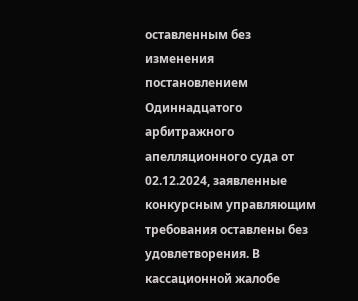оставленным без изменения постановлением Одиннадцатого арбитражного апелляционного суда от 02.12.2024, заявленные конкурсным управляющим требования оставлены без удовлетворения. В кассационной жалобе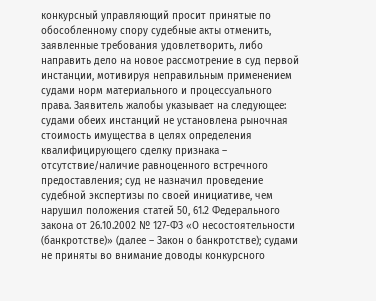конкурсный управляющий просит принятые по обособленному спору судебные акты отменить, заявленные требования удовлетворить, либо направить дело на новое рассмотрение в суд первой инстанции, мотивируя неправильным применением судами норм материального и процессуального права. Заявитель жалобы указывает на следующее: судами обеих инстанций не установлена рыночная стоимость имущества в целях определения квалифицирующего сделку признака – отсутствие/наличие равноценного встречного предоставления; суд не назначил проведение судебной экспертизы по своей инициативе, чем нарушил положения статей 50, 61.2 Федерального закона от 26.10.2002 № 127-ФЗ «О несостоятельности (банкротстве)» (далее – Закон о банкротстве); судами не приняты во внимание доводы конкурсного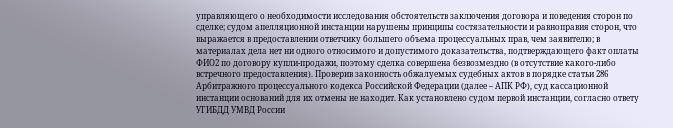управляющего о необходимости исследования обстоятельств заключения договора и поведения сторон по сделке; судом апелляционной инстанции нарушены принципы состязательности и равноправия сторон, что выражается в предоставлении ответчику большего объема процессуальных прав, чем заявителю; в материалах дела нет ни одного относимого и допустимого доказательства, подтверждающего факт оплаты ФИО2 по договору купли-продажи, поэтому сделка совершена безвозмездно (в отсутствие какого-либо встречного предоставления). Проверив законность обжалуемых судебных актов в порядке статьи 286 Арбитражного процессуального кодекса Российской Федерации (далее – АПК РФ), суд кассационной инстанции оснований для их отмены не находит. Как установлено судом первой инстанции, согласно ответу УГИБДД УМВД России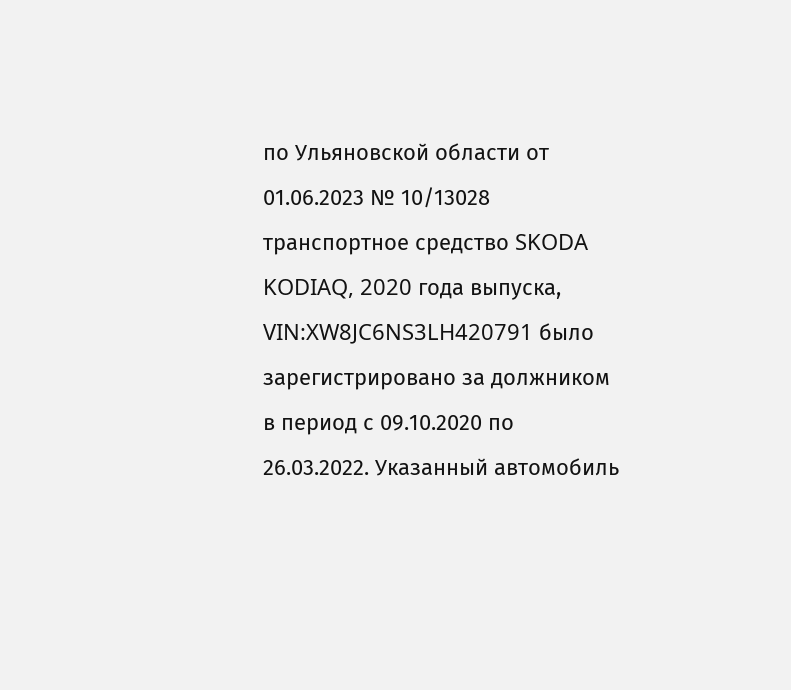по Ульяновской области от 01.06.2023 № 10/13028 транспортное средство SKODA KODIAQ, 2020 года выпуска, VIN:XW8JC6NS3LH420791 было зарегистрировано за должником в период с 09.10.2020 по 26.03.2022. Указанный автомобиль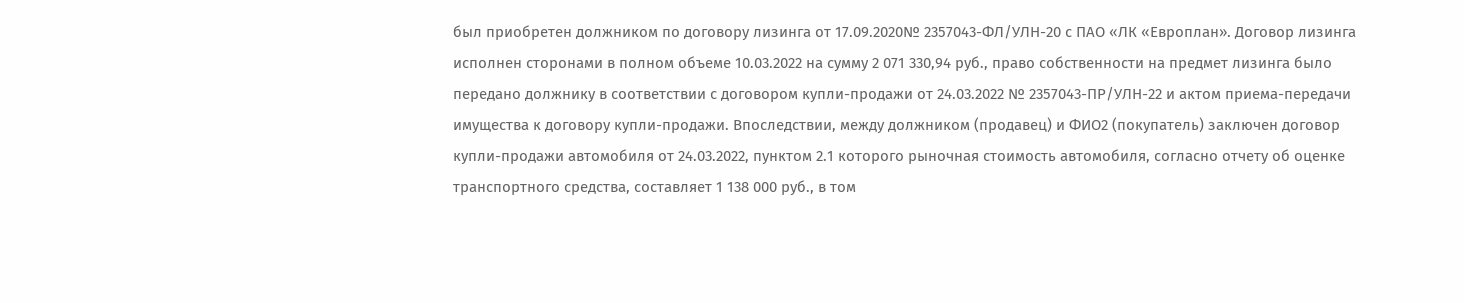был приобретен должником по договору лизинга от 17.09.2020№ 2357043-ФЛ/УЛН-20 с ПАО «ЛК «Европлан». Договор лизинга исполнен сторонами в полном объеме 10.03.2022 на сумму 2 071 330,94 руб., право собственности на предмет лизинга было передано должнику в соответствии с договором купли-продажи от 24.03.2022 № 2357043-ПР/УЛН-22 и актом приема-передачи имущества к договору купли-продажи. Впоследствии, между должником (продавец) и ФИО2 (покупатель) заключен договор купли-продажи автомобиля от 24.03.2022, пунктом 2.1 которого рыночная стоимость автомобиля, согласно отчету об оценке транспортного средства, составляет 1 138 000 руб., в том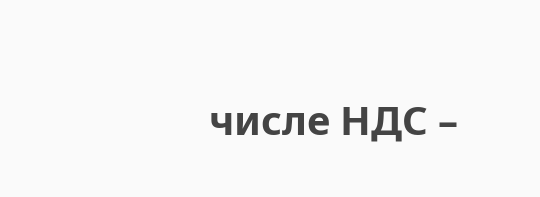числе НДС –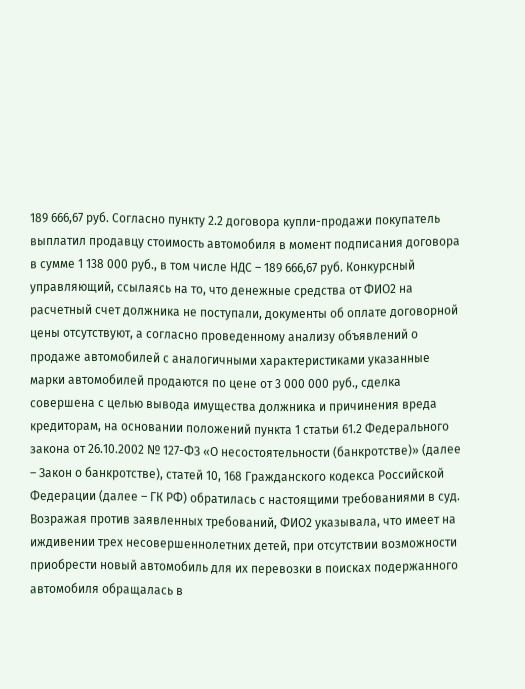189 666,67 руб. Согласно пункту 2.2 договора купли-продажи покупатель выплатил продавцу стоимость автомобиля в момент подписания договора в сумме 1 138 000 руб., в том числе НДС – 189 666,67 руб. Конкурсный управляющий, ссылаясь на то, что денежные средства от ФИО2 на расчетный счет должника не поступали, документы об оплате договорной цены отсутствуют, а согласно проведенному анализу объявлений о продаже автомобилей с аналогичными характеристиками указанные марки автомобилей продаются по цене от 3 000 000 руб., сделка совершена с целью вывода имущества должника и причинения вреда кредиторам, на основании положений пункта 1 статьи 61.2 Федерального закона от 26.10.2002 № 127-ФЗ «О несостоятельности (банкротстве)» (далее – Закон о банкротстве), статей 10, 168 Гражданского кодекса Российской Федерации (далее – ГК РФ) обратилась с настоящими требованиями в суд. Возражая против заявленных требований, ФИО2 указывала, что имеет на иждивении трех несовершеннолетних детей, при отсутствии возможности приобрести новый автомобиль для их перевозки в поисках подержанного автомобиля обращалась в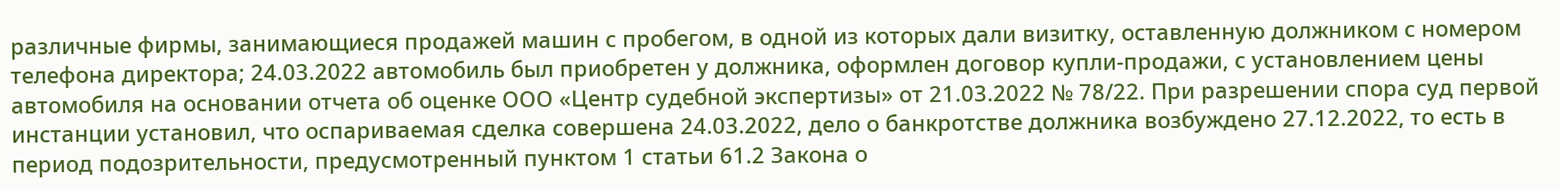различные фирмы, занимающиеся продажей машин с пробегом, в одной из которых дали визитку, оставленную должником с номером телефона директора; 24.03.2022 автомобиль был приобретен у должника, оформлен договор купли-продажи, с установлением цены автомобиля на основании отчета об оценке ООО «Центр судебной экспертизы» от 21.03.2022 № 78/22. При разрешении спора суд первой инстанции установил, что оспариваемая сделка совершена 24.03.2022, дело о банкротстве должника возбуждено 27.12.2022, то есть в период подозрительности, предусмотренный пунктом 1 статьи 61.2 Закона о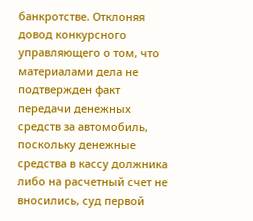банкротстве. Отклоняя довод конкурсного управляющего о том, что материалами дела не подтвержден факт передачи денежных средств за автомобиль, поскольку денежные средства в кассу должника либо на расчетный счет не вносились, суд первой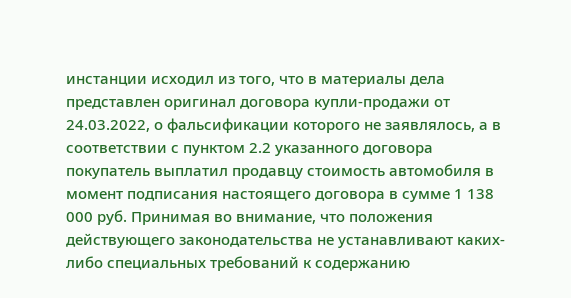инстанции исходил из того, что в материалы дела представлен оригинал договора купли-продажи от 24.03.2022, о фальсификации которого не заявлялось, а в соответствии с пунктом 2.2 указанного договора покупатель выплатил продавцу стоимость автомобиля в момент подписания настоящего договора в сумме 1 138 000 руб. Принимая во внимание, что положения действующего законодательства не устанавливают каких-либо специальных требований к содержанию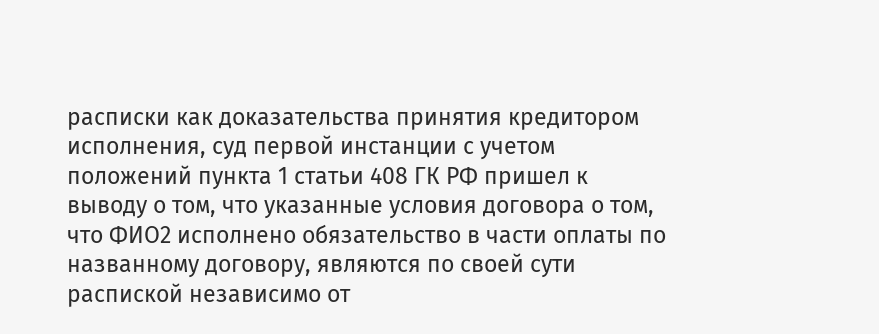расписки как доказательства принятия кредитором исполнения, суд первой инстанции с учетом положений пункта 1 статьи 408 ГК РФ пришел к выводу о том, что указанные условия договора о том, что ФИО2 исполнено обязательство в части оплаты по названному договору, являются по своей сути распиской независимо от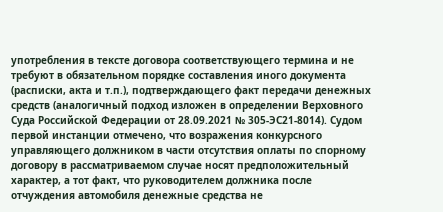употребления в тексте договора соответствующего термина и не требуют в обязательном порядке составления иного документа (расписки, акта и т.п.), подтверждающего факт передачи денежных средств (аналогичный подход изложен в определении Верховного Суда Российской Федерации от 28.09.2021 № 305-ЭС21-8014). Судом первой инстанции отмечено, что возражения конкурсного управляющего должником в части отсутствия оплаты по спорному договору в рассматриваемом случае носят предположительный характер, а тот факт, что руководителем должника после отчуждения автомобиля денежные средства не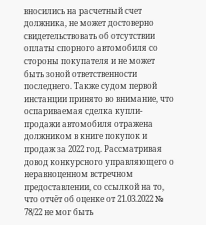вносились на расчетный счет должника, не может достоверно свидетельствовать об отсутствии оплаты спорного автомобиля со стороны покупателя и не может быть зоной ответственности последнего. Также судом первой инстанции принято во внимание, что оспариваемая сделка купли-продажи автомобиля отражена должником в книге покупок и продаж за 2022 год. Рассматривая довод конкурсного управляющего о неравноценном встречном предоставлении, со ссылкой на то, что отчёт об оценке от 21.03.2022 № 78/22 не мог быть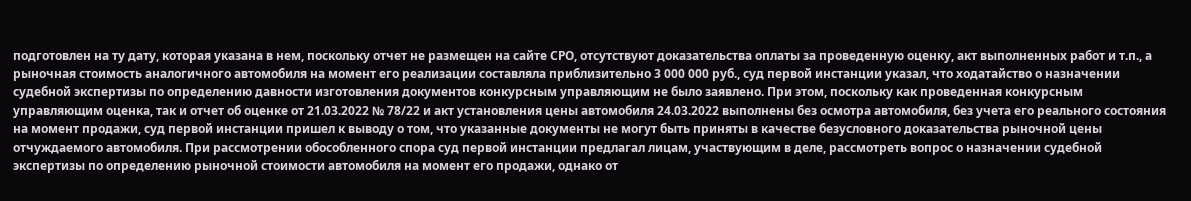подготовлен на ту дату, которая указана в нем, поскольку отчет не размещен на сайте СРО, отсутствуют доказательства оплаты за проведенную оценку, акт выполненных работ и т.п., а рыночная стоимость аналогичного автомобиля на момент его реализации составляла приблизительно 3 000 000 руб., суд первой инстанции указал, что ходатайство о назначении судебной экспертизы по определению давности изготовления документов конкурсным управляющим не было заявлено. При этом, поскольку как проведенная конкурсным управляющим оценка, так и отчет об оценке от 21.03.2022 № 78/22 и акт установления цены автомобиля 24.03.2022 выполнены без осмотра автомобиля, без учета его реального состояния на момент продажи, суд первой инстанции пришел к выводу о том, что указанные документы не могут быть приняты в качестве безусловного доказательства рыночной цены отчуждаемого автомобиля. При рассмотрении обособленного спора суд первой инстанции предлагал лицам, участвующим в деле, рассмотреть вопрос о назначении судебной экспертизы по определению рыночной стоимости автомобиля на момент его продажи, однако от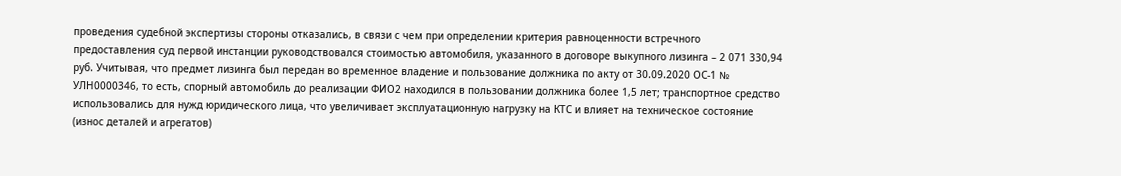проведения судебной экспертизы стороны отказались, в связи с чем при определении критерия равноценности встречного предоставления суд первой инстанции руководствовался стоимостью автомобиля, указанного в договоре выкупного лизинга – 2 071 330,94 руб. Учитывая, что предмет лизинга был передан во временное владение и пользование должника по акту от 30.09.2020 ОС-1 № УЛН0000346, то есть, спорный автомобиль до реализации ФИО2 находился в пользовании должника более 1,5 лет; транспортное средство использовались для нужд юридического лица, что увеличивает эксплуатационную нагрузку на КТС и влияет на техническое состояние (износ деталей и агрегатов)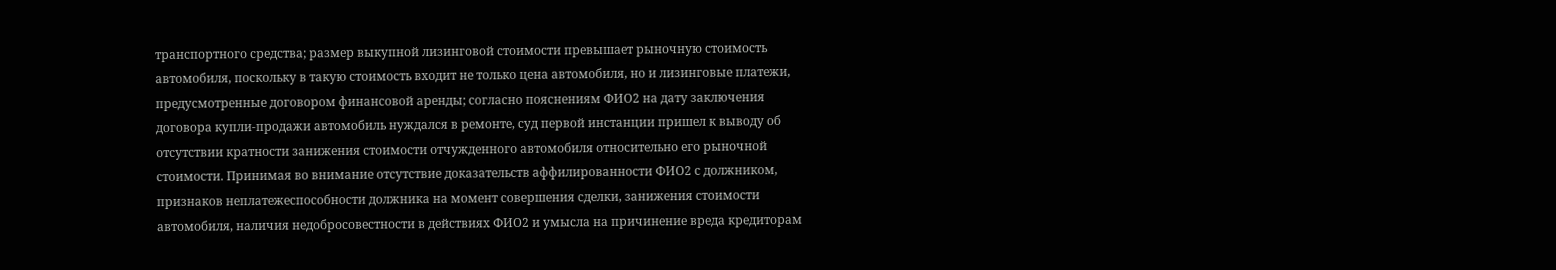транспортного средства; размер выкупной лизинговой стоимости превышает рыночную стоимость автомобиля, поскольку в такую стоимость входит не только цена автомобиля, но и лизинговые платежи, предусмотренные договором финансовой аренды; согласно пояснениям ФИО2 на дату заключения договора купли-продажи автомобиль нуждался в ремонте, суд первой инстанции пришел к выводу об отсутствии кратности занижения стоимости отчужденного автомобиля относительно его рыночной стоимости. Принимая во внимание отсутствие доказательств аффилированности ФИО2 с должником, признаков неплатежеспособности должника на момент совершения сделки, занижения стоимости автомобиля, наличия недобросовестности в действиях ФИО2 и умысла на причинение вреда кредиторам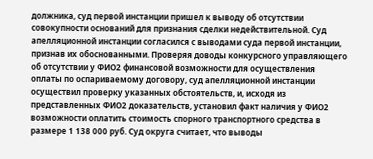должника, суд первой инстанции пришел к выводу об отсутствии совокупности оснований для признания сделки недействительной. Суд апелляционной инстанции согласился с выводами суда первой инстанции, признав их обоснованными. Проверяя доводы конкурсного управляющего об отсутствии у ФИО2 финансовой возможности для осуществления оплаты по оспариваемому договору, суд апелляционной инстанции осуществил проверку указанных обстоятельств, и, исходя из представленных ФИО2 доказательств, установил факт наличия у ФИО2 возможности оплатить стоимость спорного транспортного средства в размере 1 138 000 руб. Суд округа считает, что выводы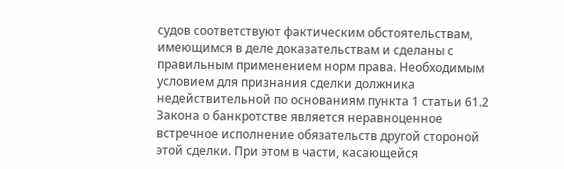судов соответствуют фактическим обстоятельствам, имеющимся в деле доказательствам и сделаны с правильным применением норм права. Необходимым условием для признания сделки должника недействительной по основаниям пункта 1 статьи 61.2 Закона о банкротстве является неравноценное встречное исполнение обязательств другой стороной этой сделки. При этом в части, касающейся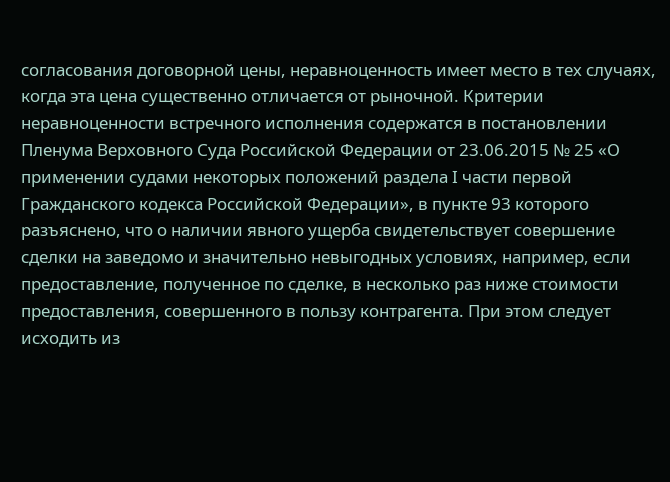согласования договорной цены, неравноценность имеет место в тех случаях, когда эта цена существенно отличается от рыночной. Критерии неравноценности встречного исполнения содержатся в постановлении Пленума Верховного Суда Российской Федерации от 23.06.2015 № 25 «О применении судами некоторых положений раздела I части первой Гражданского кодекса Российской Федерации», в пункте 93 которого разъяснено, что о наличии явного ущерба свидетельствует совершение сделки на заведомо и значительно невыгодных условиях, например, если предоставление, полученное по сделке, в несколько раз ниже стоимости предоставления, совершенного в пользу контрагента. При этом следует исходить из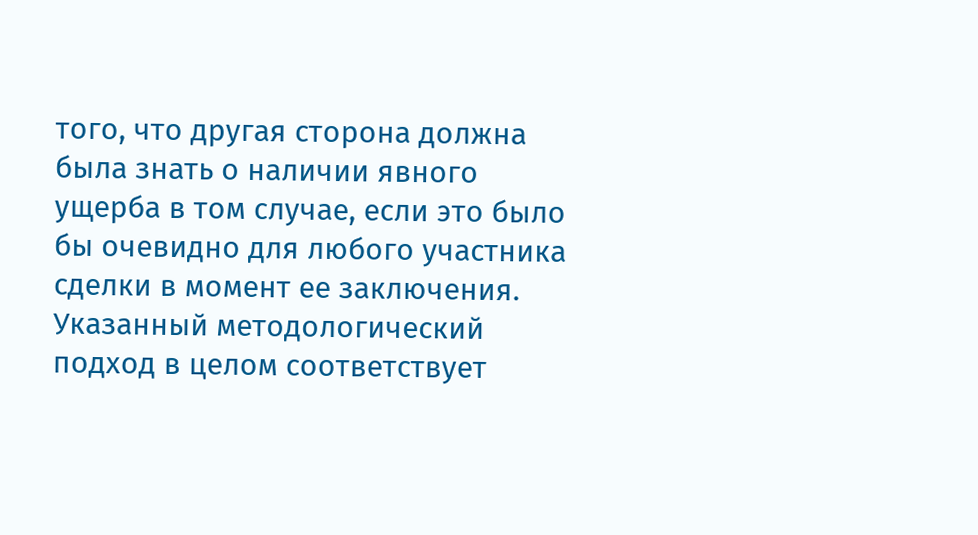того, что другая сторона должна была знать о наличии явного ущерба в том случае, если это было бы очевидно для любого участника сделки в момент ее заключения. Указанный методологический подход в целом соответствует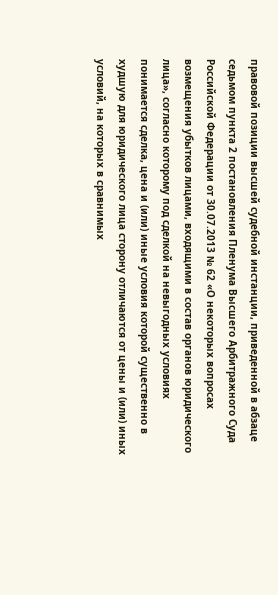правовой позиции высшей судебной инстанции, приведенной в абзаце седьмом пункта 2 постановления Пленума Высшего Арбитражного Суда Российской Федерации от 30.07.2013 № 62 «О некоторых вопросах возмещения убытков лицами, входящими в состав органов юридического лица», согласно которому под сделкой на невыгодных условиях понимается сделка, цена и (или) иные условия которой существенно в худшую для юридического лица сторону отличаются от цены и (или) иных условий, на которых в сравнимых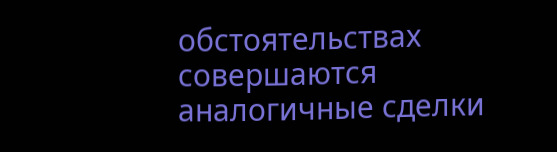обстоятельствах совершаются аналогичные сделки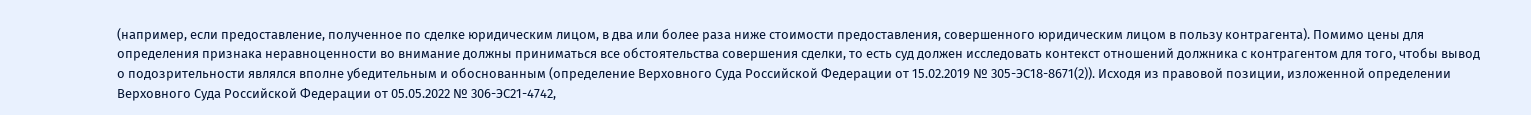(например, если предоставление, полученное по сделке юридическим лицом, в два или более раза ниже стоимости предоставления, совершенного юридическим лицом в пользу контрагента). Помимо цены для определения признака неравноценности во внимание должны приниматься все обстоятельства совершения сделки, то есть суд должен исследовать контекст отношений должника с контрагентом для того, чтобы вывод о подозрительности являлся вполне убедительным и обоснованным (определение Верховного Суда Российской Федерации от 15.02.2019 № 305-ЭС18-8671(2)). Исходя из правовой позиции, изложенной определении Верховного Суда Российской Федерации от 05.05.2022 № 306-ЭС21-4742,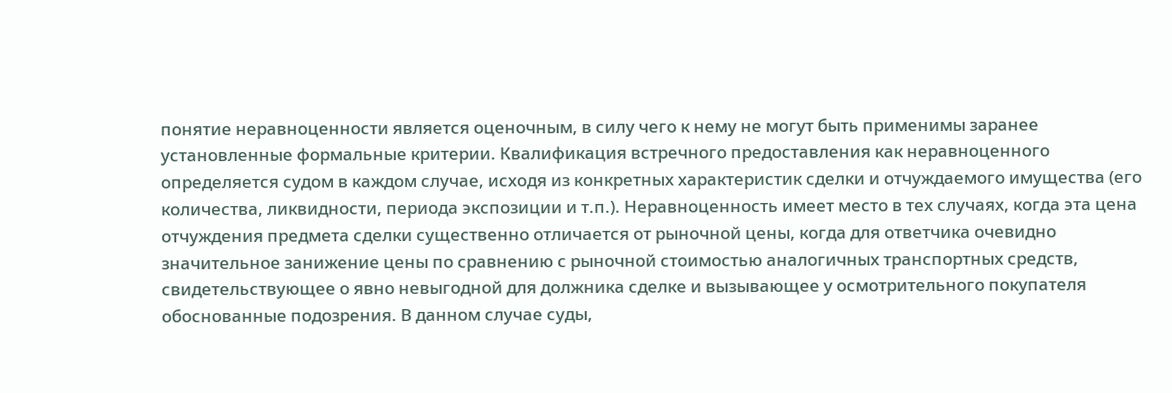понятие неравноценности является оценочным, в силу чего к нему не могут быть применимы заранее установленные формальные критерии. Квалификация встречного предоставления как неравноценного определяется судом в каждом случае, исходя из конкретных характеристик сделки и отчуждаемого имущества (его количества, ликвидности, периода экспозиции и т.п.). Неравноценность имеет место в тех случаях, когда эта цена отчуждения предмета сделки существенно отличается от рыночной цены, когда для ответчика очевидно значительное занижение цены по сравнению с рыночной стоимостью аналогичных транспортных средств, свидетельствующее о явно невыгодной для должника сделке и вызывающее у осмотрительного покупателя обоснованные подозрения. В данном случае суды,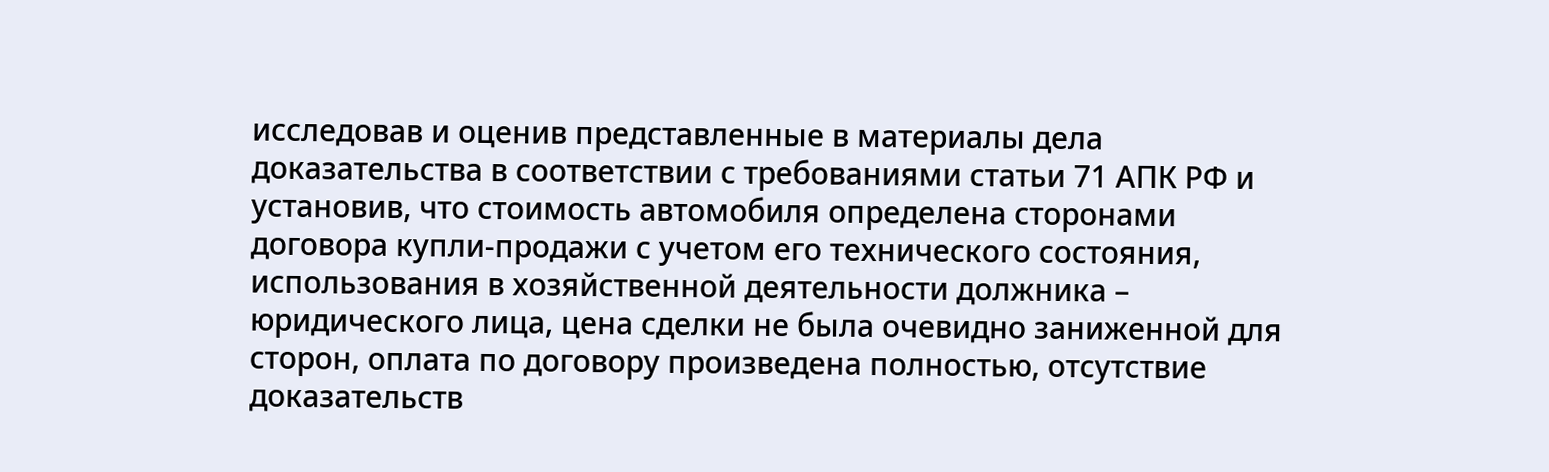исследовав и оценив представленные в материалы дела доказательства в соответствии с требованиями статьи 71 АПК РФ и установив, что стоимость автомобиля определена сторонами договора купли-продажи с учетом его технического состояния, использования в хозяйственной деятельности должника – юридического лица, цена сделки не была очевидно заниженной для сторон, оплата по договору произведена полностью, отсутствие доказательств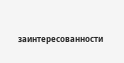заинтересованности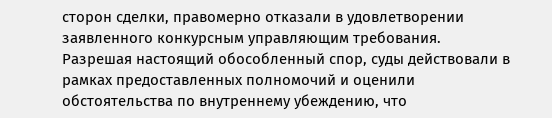сторон сделки, правомерно отказали в удовлетворении заявленного конкурсным управляющим требования. Разрешая настоящий обособленный спор, суды действовали в рамках предоставленных полномочий и оценили обстоятельства по внутреннему убеждению, что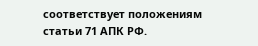соответствует положениям статьи 71 АПК РФ.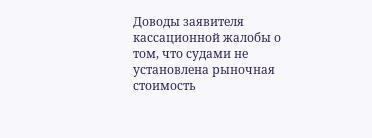Доводы заявителя кассационной жалобы о том, что судами не установлена рыночная стоимость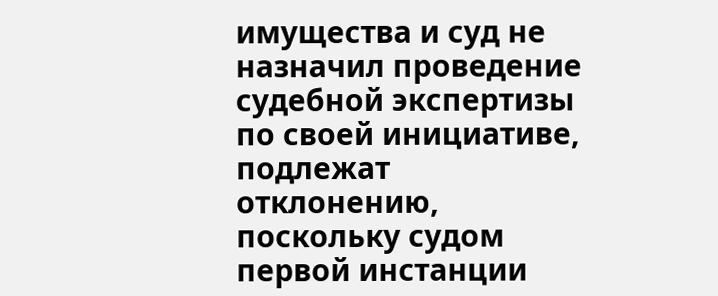имущества и суд не назначил проведение судебной экспертизы по своей инициативе, подлежат отклонению, поскольку судом первой инстанции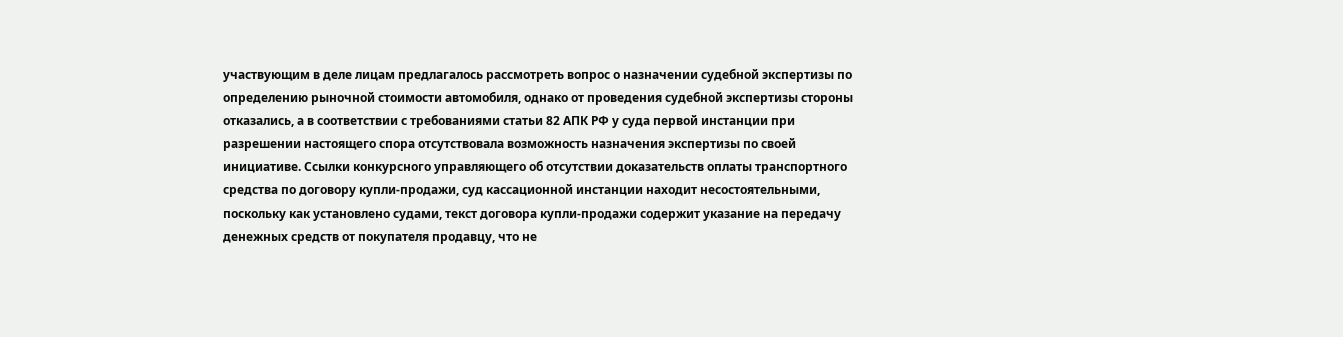участвующим в деле лицам предлагалось рассмотреть вопрос о назначении судебной экспертизы по определению рыночной стоимости автомобиля, однако от проведения судебной экспертизы стороны отказались, а в соответствии с требованиями статьи 82 АПК РФ у суда первой инстанции при разрешении настоящего спора отсутствовала возможность назначения экспертизы по своей инициативе. Ссылки конкурсного управляющего об отсутствии доказательств оплаты транспортного средства по договору купли-продажи, суд кассационной инстанции находит несостоятельными, поскольку как установлено судами, текст договора купли-продажи содержит указание на передачу денежных средств от покупателя продавцу, что не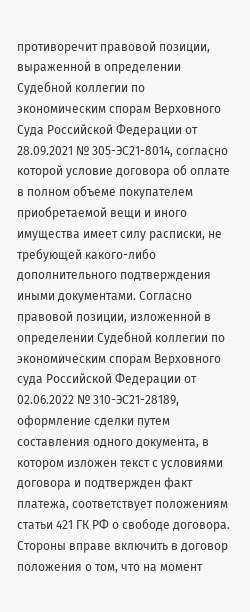противоречит правовой позиции, выраженной в определении Судебной коллегии по экономическим спорам Верховного Суда Российской Федерации от 28.09.2021 № 305-ЭС21-8014, согласно которой условие договора об оплате в полном объеме покупателем приобретаемой вещи и иного имущества имеет силу расписки, не требующей какого-либо дополнительного подтверждения иными документами. Согласно правовой позиции, изложенной в определении Судебной коллегии по экономическим спорам Верховного суда Российской Федерации от 02.06.2022 № 310-ЭС21-28189, оформление сделки путем составления одного документа, в котором изложен текст с условиями договора и подтвержден факт платежа, соответствует положениям статьи 421 ГК РФ о свободе договора. Стороны вправе включить в договор положения о том, что на момент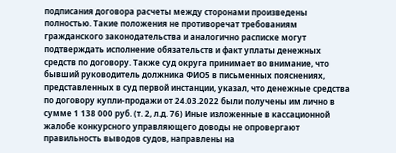подписания договора расчеты между сторонами произведены полностью. Такие положения не противоречат требованиям гражданского законодательства и аналогично расписке могут подтверждать исполнение обязательств и факт уплаты денежных средств по договору. Также суд округа принимает во внимание, что бывший руководитель должника ФИО5 в письменных пояснениях, представленных в суд первой инстанции, указал, что денежные средства по договору купли-продажи от 24.03.2022 были получены им лично в сумме 1 138 000 руб. (т. 2, л.д. 76) Иные изложенные в кассационной жалобе конкурсного управляющего доводы не опровергают правильность выводов судов, направлены на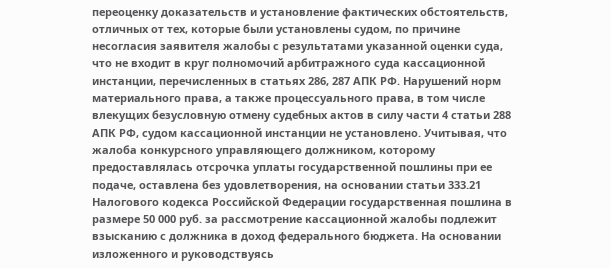переоценку доказательств и установление фактических обстоятельств, отличных от тех, которые были установлены судом, по причине несогласия заявителя жалобы с результатами указанной оценки суда, что не входит в круг полномочий арбитражного суда кассационной инстанции, перечисленных в статьях 286, 287 АПК РФ. Нарушений норм материального права, а также процессуального права, в том числе влекущих безусловную отмену судебных актов в силу части 4 статьи 288 АПК РФ, судом кассационной инстанции не установлено. Учитывая, что жалоба конкурсного управляющего должником, которому предоставлялась отсрочка уплаты государственной пошлины при ее подаче, оставлена без удовлетворения, на основании статьи 333.21 Налогового кодекса Российской Федерации государственная пошлина в размере 50 000 руб. за рассмотрение кассационной жалобы подлежит взысканию с должника в доход федерального бюджета. На основании изложенного и руководствуясь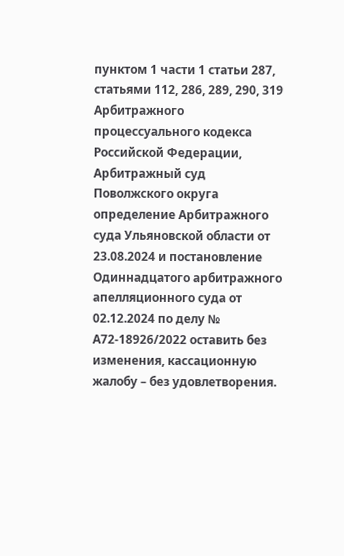пунктом 1 части 1 статьи 287, статьями 112, 286, 289, 290, 319 Арбитражного процессуального кодекса Российской Федерации, Арбитражный суд Поволжского округа определение Арбитражного суда Ульяновской области от 23.08.2024 и постановление Одиннадцатого арбитражного апелляционного суда от 02.12.2024 по делу № А72-18926/2022 оставить без изменения, кассационную жалобу – без удовлетворения.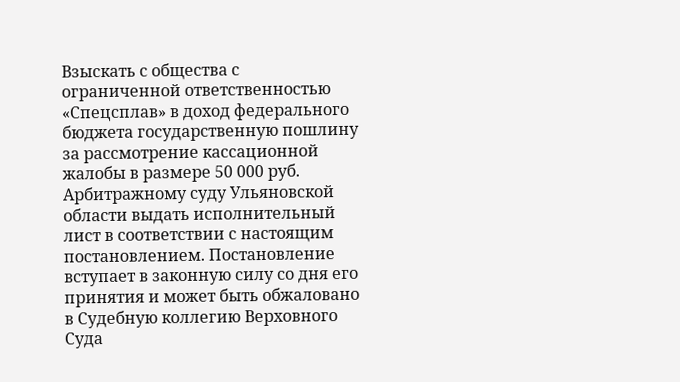Взыскать с общества с ограниченной ответственностью «Спецсплав» в доход федерального бюджета государственную пошлину за рассмотрение кассационной жалобы в размере 50 000 руб. Арбитражному суду Ульяновской области выдать исполнительный лист в соответствии с настоящим постановлением. Постановление вступает в законную силу со дня его принятия и может быть обжаловано в Судебную коллегию Верховного Суда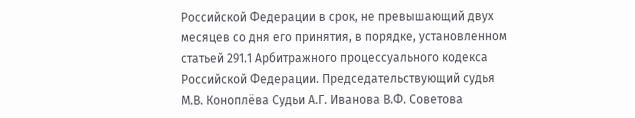Российской Федерации в срок, не превышающий двух месяцев со дня его принятия, в порядке, установленном статьей 291.1 Арбитражного процессуального кодекса Российской Федерации. Председательствующий судья М.В. Коноплёва Судьи А.Г. Иванова В.Ф. Советова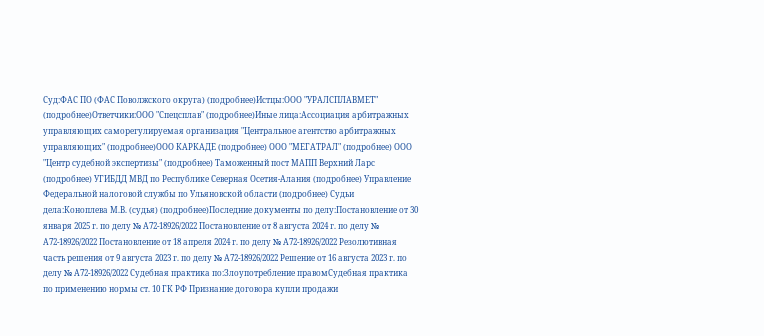Суд:ФАС ПО (ФАС Поволжского округа) (подробнее)Истцы:ООО "УРАЛСПЛАВМЕТ" (подробнее)Ответчики:ООО "Спецсплав" (подробнее)Иные лица:Ассоциация арбитражных управляющих саморегулируемая организация "Центральное агентство арбитражных управляющих" (подробнее)ООО КАРКАДЕ (подробнее) ООО "МЕГАТРАЛ" (подробнее) ООО "Центр судебной экспертизы" (подробнее) Таможенный пост МАПП Верхний Ларс (подробнее) УГИБДД МВД по Республике Северная Осетия-Алания (подробнее) Управление Федеральной налоговой службы по Ульяновской области (подробнее) Судьи дела:Коноплева М.В. (судья) (подробнее)Последние документы по делу:Постановление от 30 января 2025 г. по делу № А72-18926/2022 Постановление от 8 августа 2024 г. по делу № А72-18926/2022 Постановление от 18 апреля 2024 г. по делу № А72-18926/2022 Резолютивная часть решения от 9 августа 2023 г. по делу № А72-18926/2022 Решение от 16 августа 2023 г. по делу № А72-18926/2022 Судебная практика по:Злоупотребление правомСудебная практика по применению нормы ст. 10 ГК РФ Признание договора купли продажи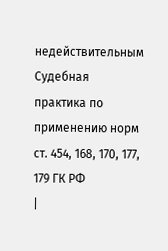недействительным Судебная практика по применению норм ст. 454, 168, 170, 177, 179 ГК РФ
|